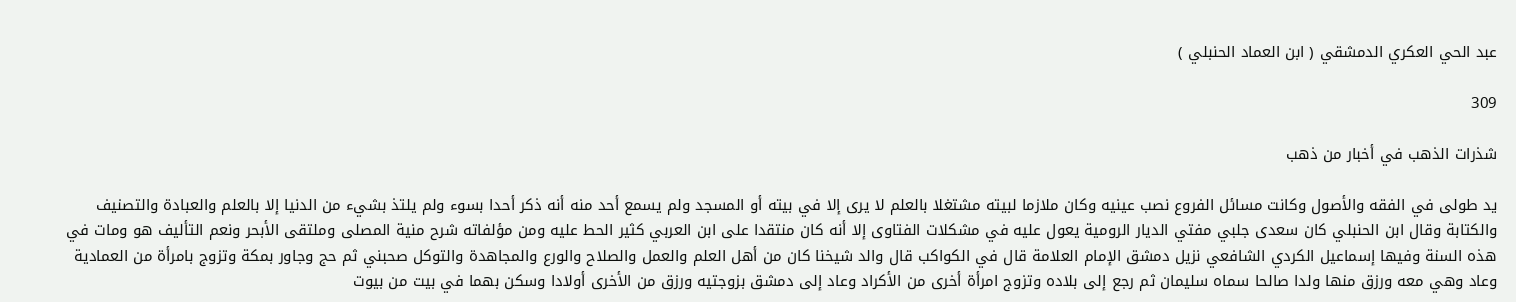عبد الحي العكري الدمشقي ( ابن العماد الحنبلي )

309

شذرات الذهب في أخبار من ذهب

يد طولى في الفقه والأصول وكانت مسائل الفروع نصب عينيه وكان ملازما لبيته مشتغلا بالعلم لا يرى إلا في بيته أو المسجد ولم يسمع أحد منه أنه ذكر أحدا بسوء ولم يلتذ بشيء من الدنيا إلا بالعلم والعبادة والتصنيف والكتابة وقال ابن الحنبلي كان سعدى جلبي مفتي الديار الرومية يعول عليه في مشكلات الفتاوى إلا أنه كان منتقدا على ابن العربي كثير الحط عليه ومن مؤلفاته شرح منية المصلى وملتقى الأبحر ونعم التأليف هو ومات في هذه السنة وفيها إسماعيل الكردي الشافعي نزيل دمشق الإمام العلامة قال في الكواكب قال والد شيخنا كان من أهل العلم والعمل والصلاح والورع والمجاهدة والتوكل صحبني ثم حج وجاور بمكة وتزوج بامرأة من العمادية وعاد وهي معه ورزق منها ولدا صالحا سماه سليمان ثم رجع إلى بلاده وتزوج امرأة أخرى من الأكراد وعاد إلى دمشق بزوجتيه ورزق من الأخرى أولادا وسكن بهما في بيت من بيوت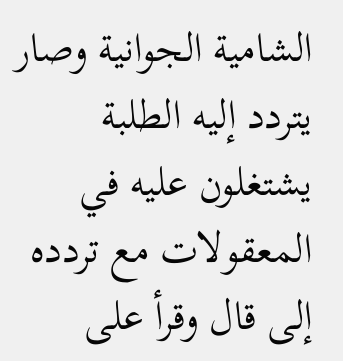الشامية الجوانية وصار يتردد إليه الطلبة يشتغلون عليه في المعقولات مع تردده إلى قال وقرأ على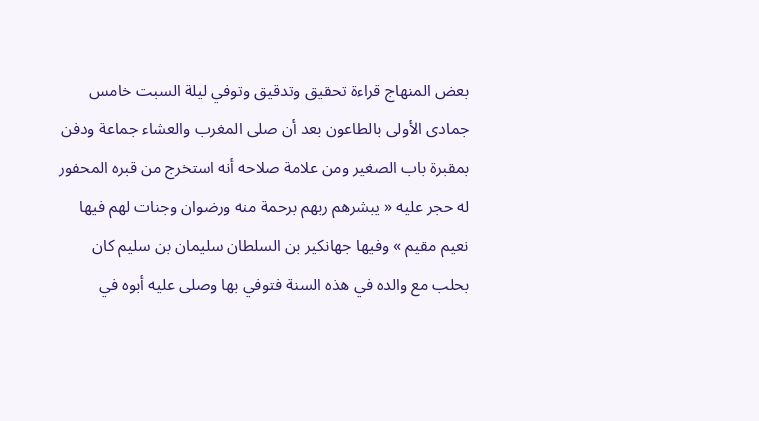بعض المنهاج قراءة تحقيق وتدقيق وتوفي ليلة السبت خامس جمادى الأولى بالطاعون بعد أن صلى المغرب والعشاء جماعة ودفن بمقبرة باب الصغير ومن علامة صلاحه أنه استخرج من قبره المحفور له حجر عليه « يبشرهم ربهم برحمة منه ورضوان وجنات لهم فيها نعيم مقيم » وفيها جهانكير بن السلطان سليمان بن سليم كان بحلب مع والده في هذه السنة فتوفي بها وصلى عليه أبوه في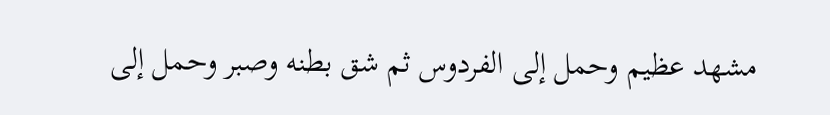مشهد عظيم وحمل إلى الفردوس ثم شق بطنه وصبر وحمل إلى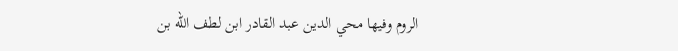الروم وفيها محي الدين عبد القادر ابن لطف الله بن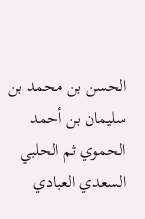الحسن بن محمد بن سليمان بن أحمد الحموي ثم الحلبي السعدي العبادي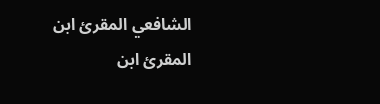الشافعي المقرئ ابن المقرئ ابن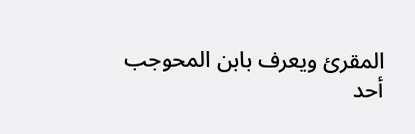المقرئ ويعرف بابن المحوجب أحد